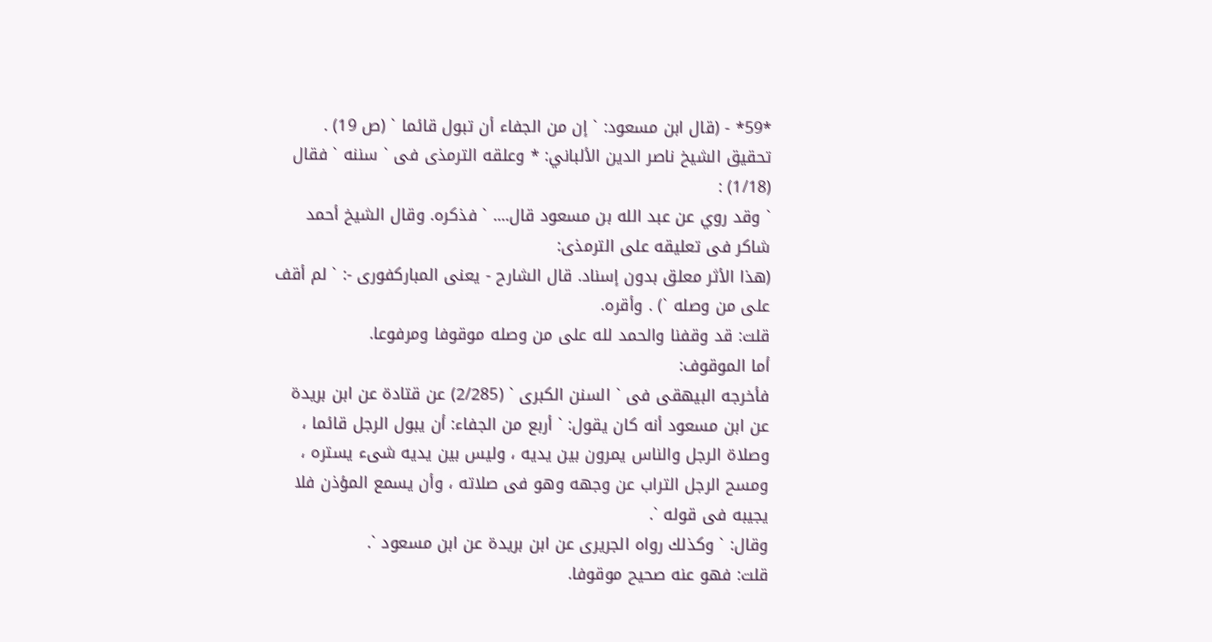*59* - (قال ابن مسعود: ` إن من الجفاء أن تبول قائما ` (ص 19) .
تحقيق الشيخ ناصر الدين الألباني: * وعلقه الترمذى فى ` سننه ` فقال (1/18) :
` وقد روي عن عبد الله بن مسعود قال.... ` فذكره. وقال الشيخ أحمد شاكر فى تعليقه على الترمذى:
(هذا الأثر معلق بدون إسناد. قال الشارح - يعنى المباركفورى -: ` لم أقف على من وصله `) . وأقره.
قلت: قد وقفنا والحمد لله على من وصله موقوفا ومرفوعا.
أما الموقوف:
فأخرجه البيهقى فى ` السنن الكبرى ` (2/285) عن قتادة عن ابن بريدة عن ابن مسعود أنه كان يقول: ` أربع من الجفاء: أن يبول الرجل قائما ، وصلاة الرجل والناس يمرون بين يديه ، وليس بين يديه شىء يستره ، ومسح الرجل التراب عن وجهه وهو فى صلاته ، وأن يسمع المؤذن فلا يجيبه فى قوله `.
وقال: ` وكذلك رواه الجريرى عن ابن بريدة عن ابن مسعود `.
قلت: فهو عنه صحيح موقوفا.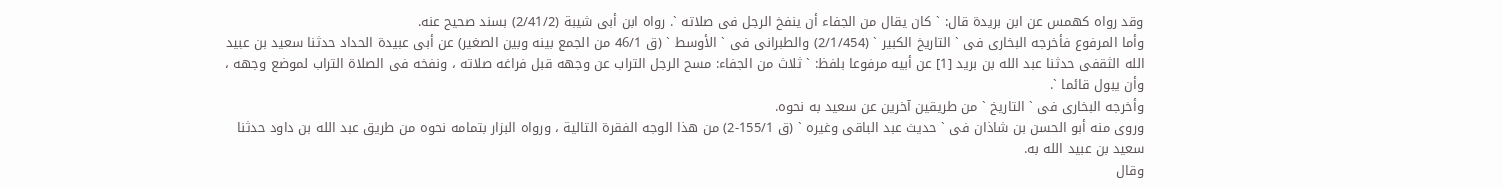وقد رواه كهمس عن ابن بريدة قال: ` كان يقال من الجفاء أن ينفخ الرجل فى صلاته `. رواه ابن أبى شيبة (2/41/2) بسند صحيح عنه.
وأما المرفوع فأخرجه البخارى فى ` التاريخ الكبير ` (2/1/454) والطبرانى فى ` الأوسط ` (ق 46/1 من الجمع بينه وبين الصغير) عن أبى عبيدة الحداد حدثنا سعيد بن عبيد الله الثقفى حدثنا عبد الله بن بريد [1] عن أبيه مرفوعا بلفظ: ` ثلاث من الجفاء: مسح الرجل التراب عن وجهه قبل فراغه صلاته ، ونفخه فى الصلاة التراب لموضع وجهه ، وأن يبول قائما `.
وأخرجه البخارى فى ` التاريخ ` من طريقين آخرين عن سعيد به نحوه.
وروى منه أبو الحسن بن شاذان فى ` حديث عبد الباقى وغيره ` (ق 155/1-2) من هذا الوجه الفقرة التالية ، ورواه البزار بتمامه نحوه من طريق عبد الله بن داود حدثنا سعيد بن عبيد الله به.
وقال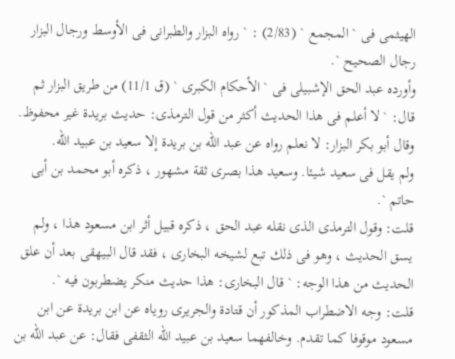الهيثمى فى ` المجمع ` (2/83) : ` رواه البزار والطبرانى فى الأوسط ورجال البزار رجال الصحيح `.
وأورده عبد الحق الإشبيلى فى ` الأحكام الكبرى ` (ق 11/1) من طريق البزار ثم قال: ` لا أعلم فى هذا الحديث أكثر من قول الترمذى: حديث بريدة غير محفوظ.
وقال أبو بكر البزار: لا نعلم رواه عن عبد الله بن بريدة إلا سعيد بن عبيد الله.
ولم يقل فى سعيد شيئا. وسعيد هذا بصرى ثقة مشهور ، ذكره أبو محمد بن أبى حاتم `.
قلت: وقول الترمذى الذى نقله عبد الحق ، ذكره قبيل أثر ابن مسعود هذا ، ولم يسق الحديث ، وهو فى ذلك تبع لشيخه البخارى ، فقد قال البيهقى بعد أن علق الحديث من هذا الوجه: ` قال البخارى: هذا حديث منكر يضطربون فيه `.
قلت: وجه الاضطراب المذكور أن قتادة والجريرى روياه عن ابن بريدة عن ابن مسعود موقوفا كما تقدم. وخالفهما سعيد بن عبيد الله الثقفى فقال: عن عبد الله بن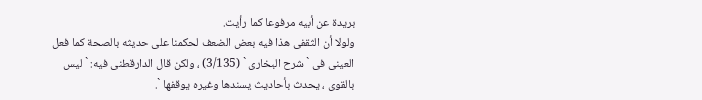بريدة عن أبيه مرفوعا كما رأيت.
ولولا أن الثقفى هذا فيه بعض الضعف لحكمنا على حديثه بالصحة كما فعل العينى فى ` شرح البخارى ` (3/135) ، ولكن قال الدارقطنى فيه: ` ليس بالقوى ، يحدث بأحاديث يسندها وغيره يوقفها `.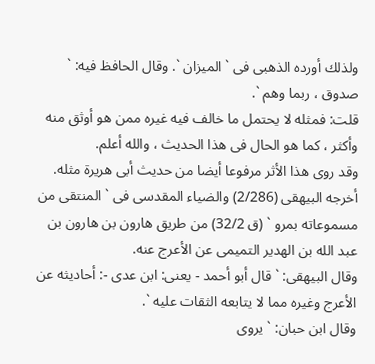ولذلك أورده الذهبى فى ` الميزان `. وقال الحافظ فيه: ` صدوق ، ربما وهم `.
قلت: فمثله لا يحتمل ما خالف فيه غيره ممن هو أوثق منه وأكثر ، كما هو الحال فى هذا الحديث ، والله أعلم.
وقد روى هذا الأثر مرفوعا أيضا من حديث أبى هريرة مثله.
أخرجه البيهقى (2/286) والضياء المقدسى فى ` المنتقى من مسموعاته بمرو ` (ق 32/2) من طريق هارون بن هارون بن عبد الله بن الهدير التميمى عن الأعرج عنه.
وقال البيهقى: ` قال أبو أحمد - يعنى: ابن عدى -: أحاديثه عن الأعرج وغيره مما لا يتابعه الثقات عليه `.
وقال ابن حبان: ` يروى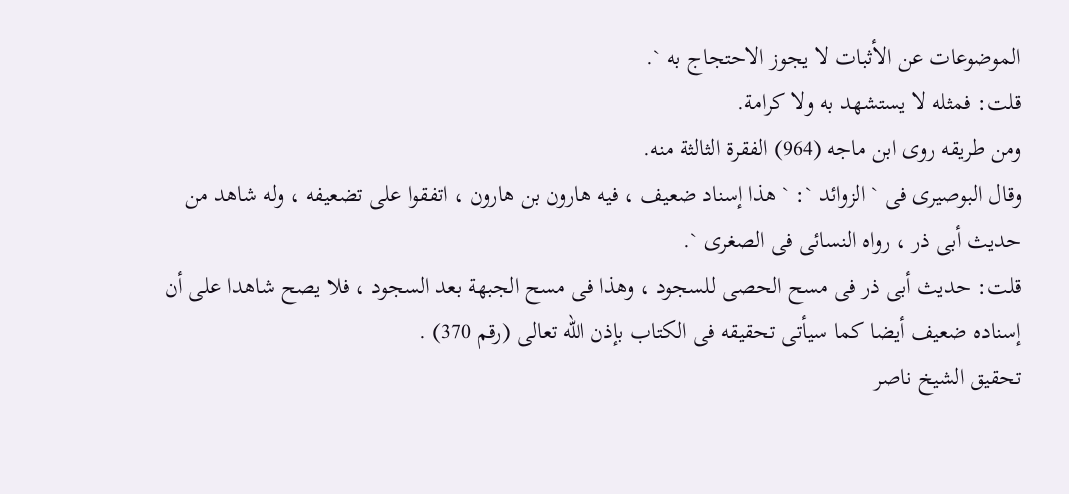الموضوعات عن الأثبات لا يجوز الاحتجاج به `.
قلت: فمثله لا يستشهد به ولا كرامة.
ومن طريقه روى ابن ماجه (964) الفقرة الثالثة منه.
وقال البوصيرى فى ` الزوائد `: ` هذا إسناد ضعيف ، فيه هارون بن هارون ، اتفقوا على تضعيفه ، وله شاهد من حديث أبى ذر ، رواه النسائى فى الصغرى `.
قلت: حديث أبى ذر فى مسح الحصى للسجود ، وهذا فى مسح الجبهة بعد السجود ، فلا يصح شاهدا على أن إسناده ضعيف أيضا كما سيأتى تحقيقه فى الكتاب بإذن الله تعالى (رقم 370) .
تحقيق الشيخ ناصر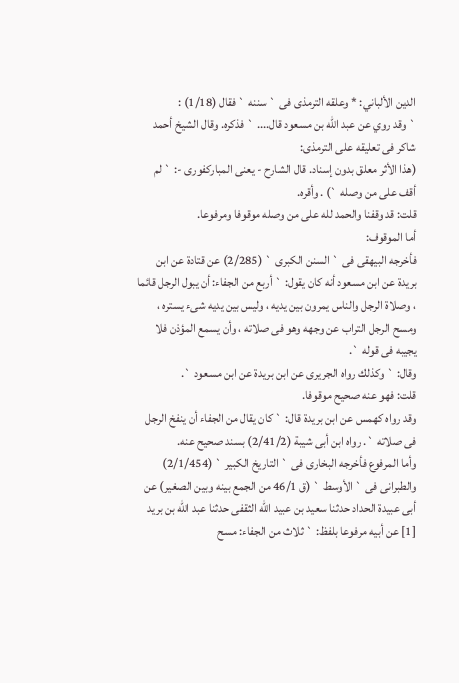الدين الألباني: * وعلقه الترمذى فى ` سننه ` فقال (1/18) :
` وقد روي عن عبد الله بن مسعود قال.... ` فذكره. وقال الشيخ أحمد شاكر فى تعليقه على الترمذى:
(هذا الأثر معلق بدون إسناد. قال الشارح - يعنى المباركفورى -: ` لم أقف على من وصله `) . وأقره.
قلت: قد وقفنا والحمد لله على من وصله موقوفا ومرفوعا.
أما الموقوف:
فأخرجه البيهقى فى ` السنن الكبرى ` (2/285) عن قتادة عن ابن بريدة عن ابن مسعود أنه كان يقول: ` أربع من الجفاء: أن يبول الرجل قائما ، وصلاة الرجل والناس يمرون بين يديه ، وليس بين يديه شىء يستره ، ومسح الرجل التراب عن وجهه وهو فى صلاته ، وأن يسمع المؤذن فلا يجيبه فى قوله `.
وقال: ` وكذلك رواه الجريرى عن ابن بريدة عن ابن مسعود `.
قلت: فهو عنه صحيح موقوفا.
وقد رواه كهمس عن ابن بريدة قال: ` كان يقال من الجفاء أن ينفخ الرجل فى صلاته `. رواه ابن أبى شيبة (2/41/2) بسند صحيح عنه.
وأما المرفوع فأخرجه البخارى فى ` التاريخ الكبير ` (2/1/454) والطبرانى فى ` الأوسط ` (ق 46/1 من الجمع بينه وبين الصغير) عن أبى عبيدة الحداد حدثنا سعيد بن عبيد الله الثقفى حدثنا عبد الله بن بريد [1] عن أبيه مرفوعا بلفظ: ` ثلاث من الجفاء: مسح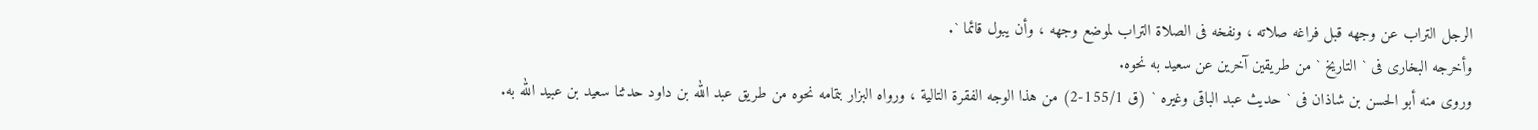الرجل التراب عن وجهه قبل فراغه صلاته ، ونفخه فى الصلاة التراب لموضع وجهه ، وأن يبول قائما `.
وأخرجه البخارى فى ` التاريخ ` من طريقين آخرين عن سعيد به نحوه.
وروى منه أبو الحسن بن شاذان فى ` حديث عبد الباقى وغيره ` (ق 155/1-2) من هذا الوجه الفقرة التالية ، ورواه البزار بتمامه نحوه من طريق عبد الله بن داود حدثنا سعيد بن عبيد الله به.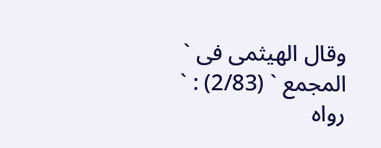وقال الهيثمى فى ` المجمع ` (2/83) : ` رواه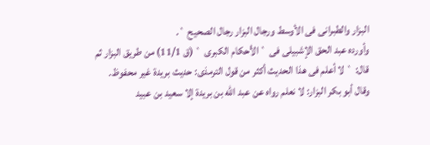البزار والطبرانى فى الأوسط ورجال البزار رجال الصحيح `.
وأورده عبد الحق الإشبيلى فى ` الأحكام الكبرى ` (ق 11/1) من طريق البزار ثم قال: ` لا أعلم فى هذا الحديث أكثر من قول الترمذى: حديث بريدة غير محفوظ.
وقال أبو بكر البزار: لا نعلم رواه عن عبد الله بن بريدة إلا سعيد بن عبيد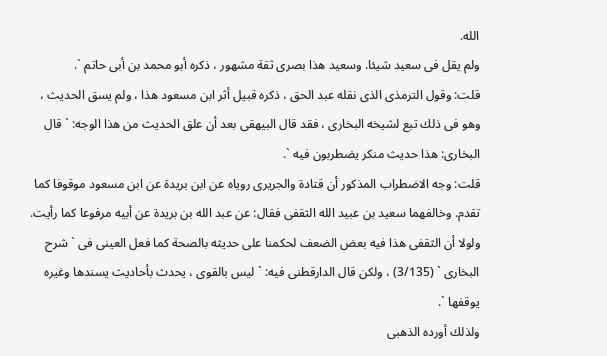الله.
ولم يقل فى سعيد شيئا. وسعيد هذا بصرى ثقة مشهور ، ذكره أبو محمد بن أبى حاتم `.
قلت: وقول الترمذى الذى نقله عبد الحق ، ذكره قبيل أثر ابن مسعود هذا ، ولم يسق الحديث ، وهو فى ذلك تبع لشيخه البخارى ، فقد قال البيهقى بعد أن علق الحديث من هذا الوجه: ` قال البخارى: هذا حديث منكر يضطربون فيه `.
قلت: وجه الاضطراب المذكور أن قتادة والجريرى روياه عن ابن بريدة عن ابن مسعود موقوفا كما تقدم. وخالفهما سعيد بن عبيد الله الثقفى فقال: عن عبد الله بن بريدة عن أبيه مرفوعا كما رأيت.
ولولا أن الثقفى هذا فيه بعض الضعف لحكمنا على حديثه بالصحة كما فعل العينى فى ` شرح البخارى ` (3/135) ، ولكن قال الدارقطنى فيه: ` ليس بالقوى ، يحدث بأحاديث يسندها وغيره يوقفها `.
ولذلك أورده الذهبى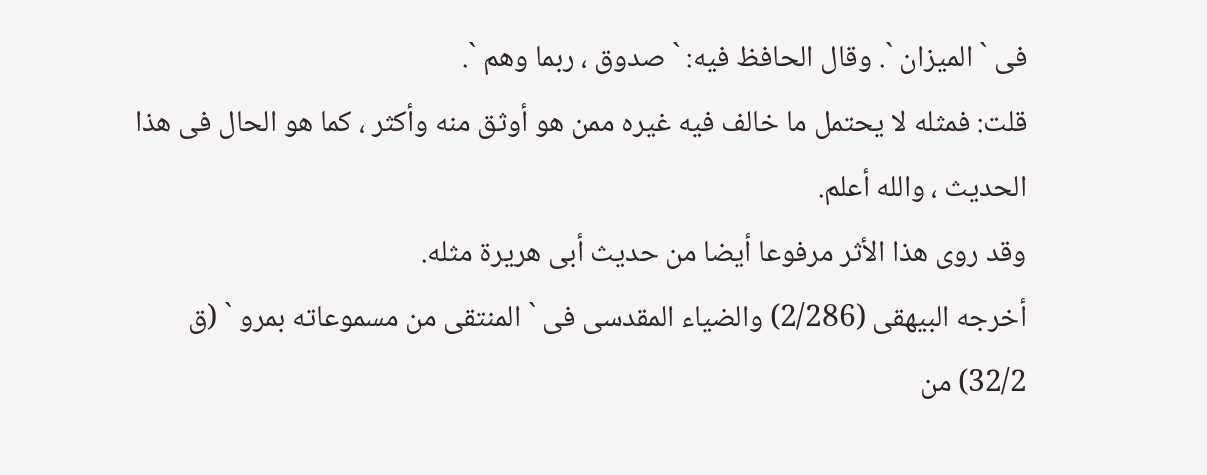فى ` الميزان `. وقال الحافظ فيه: ` صدوق ، ربما وهم `.
قلت: فمثله لا يحتمل ما خالف فيه غيره ممن هو أوثق منه وأكثر ، كما هو الحال فى هذا الحديث ، والله أعلم.
وقد روى هذا الأثر مرفوعا أيضا من حديث أبى هريرة مثله.
أخرجه البيهقى (2/286) والضياء المقدسى فى ` المنتقى من مسموعاته بمرو ` (ق 32/2) من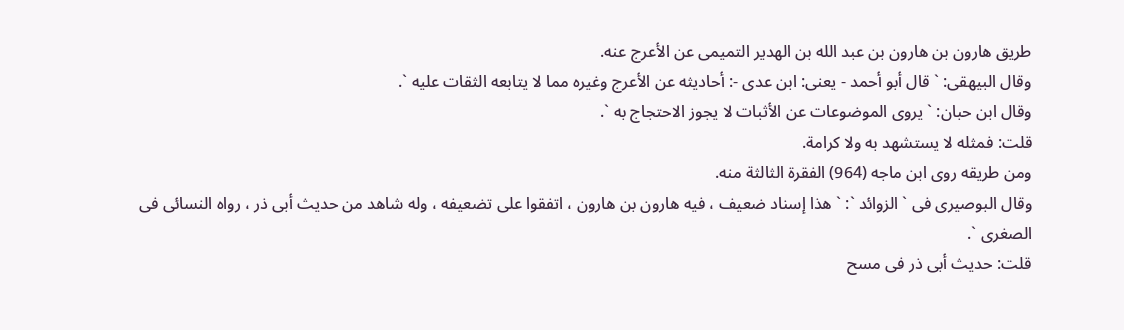طريق هارون بن هارون بن عبد الله بن الهدير التميمى عن الأعرج عنه.
وقال البيهقى: ` قال أبو أحمد - يعنى: ابن عدى -: أحاديثه عن الأعرج وغيره مما لا يتابعه الثقات عليه `.
وقال ابن حبان: ` يروى الموضوعات عن الأثبات لا يجوز الاحتجاج به `.
قلت: فمثله لا يستشهد به ولا كرامة.
ومن طريقه روى ابن ماجه (964) الفقرة الثالثة منه.
وقال البوصيرى فى ` الزوائد `: ` هذا إسناد ضعيف ، فيه هارون بن هارون ، اتفقوا على تضعيفه ، وله شاهد من حديث أبى ذر ، رواه النسائى فى الصغرى `.
قلت: حديث أبى ذر فى مسح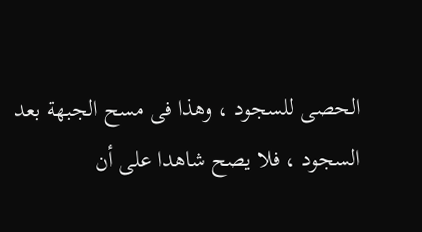الحصى للسجود ، وهذا فى مسح الجبهة بعد السجود ، فلا يصح شاهدا على أن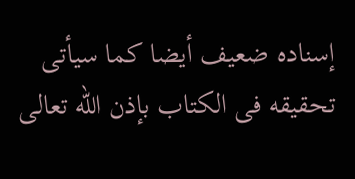إسناده ضعيف أيضا كما سيأتى تحقيقه فى الكتاب بإذن الله تعالى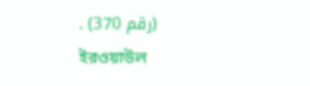(رقم 370) .
ইরওয়াউল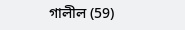গালীল (59)